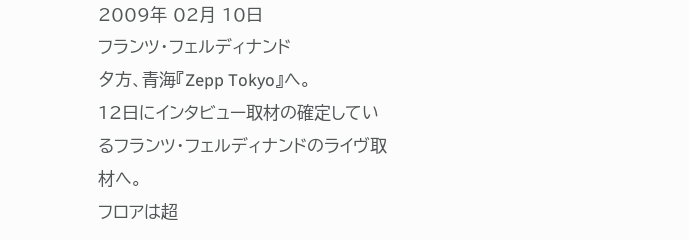2009年 02月 10日
フランツ・フェルディナンド
夕方、青海『Zepp Tokyo』へ。
12日にインタビュー取材の確定しているフランツ・フェルディナンドのライヴ取材へ。
フロアは超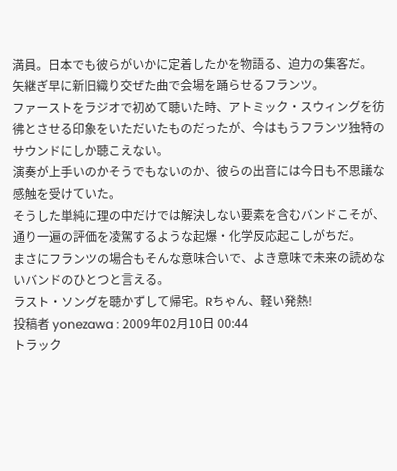満員。日本でも彼らがいかに定着したかを物語る、迫力の集客だ。
矢継ぎ早に新旧織り交ぜた曲で会場を踊らせるフランツ。
ファーストをラジオで初めて聴いた時、アトミック・スウィングを彷彿とさせる印象をいただいたものだったが、今はもうフランツ独特のサウンドにしか聴こえない。
演奏が上手いのかそうでもないのか、彼らの出音には今日も不思議な感触を受けていた。
そうした単純に理の中だけでは解決しない要素を含むバンドこそが、通り一遍の評価を凌駕するような起爆・化学反応起こしがちだ。
まさにフランツの場合もそんな意味合いで、よき意味で未来の読めないバンドのひとつと言える。
ラスト・ソングを聴かずして帰宅。Rちゃん、軽い発熱!
投稿者 yonezawa : 2009年02月10日 00:44
トラック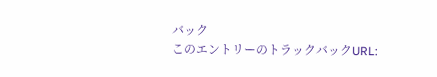バック
このエントリーのトラックバックURL: